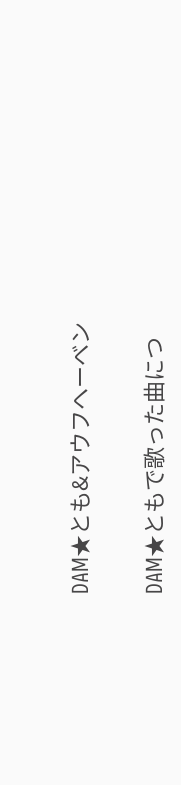DAM★とも&アウフヘーベン

DAM★ともで歌った曲につ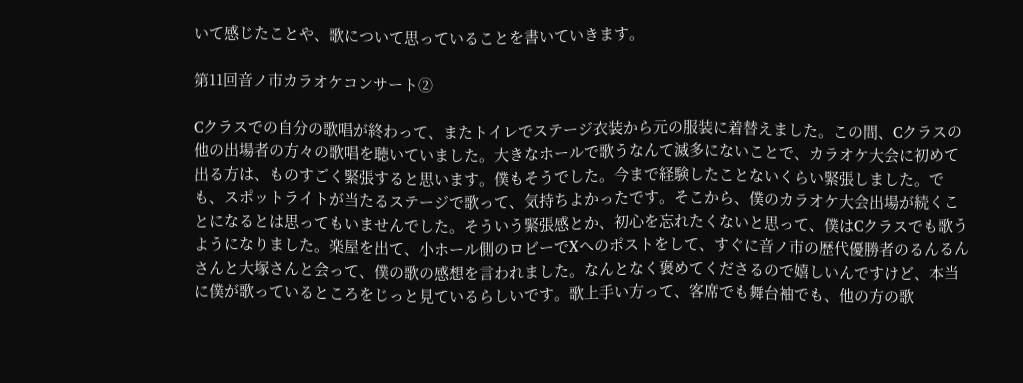いて感じたことや、歌について思っていることを書いていきます。

第11回音ノ市カラオケコンサート②

Cクラスでの自分の歌唱が終わって、またトイレでステージ衣装から元の服装に着替えました。この間、Cクラスの他の出場者の方々の歌唱を聴いていました。大きなホールで歌うなんて滅多にないことで、カラオケ大会に初めて出る方は、ものすごく緊張すると思います。僕もそうでした。今まで経験したことないくらい緊張しました。でも、スポットライトが当たるステージで歌って、気持ちよかったです。そこから、僕のカラオケ大会出場が続くことになるとは思ってもいませんでした。そういう緊張感とか、初心を忘れたくないと思って、僕はCクラスでも歌うようになりました。楽屋を出て、小ホール側のロビーでXへのポストをして、すぐに音ノ市の歴代優勝者のるんるんさんと大塚さんと会って、僕の歌の感想を言われました。なんとなく褒めてくださるので嬉しいんですけど、本当に僕が歌っているところをじっと見ているらしいです。歌上手い方って、客席でも舞台袖でも、他の方の歌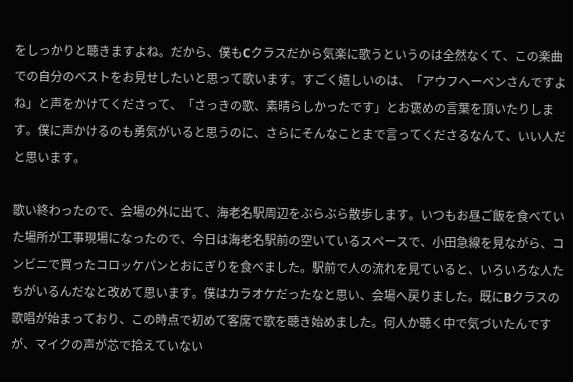をしっかりと聴きますよね。だから、僕もCクラスだから気楽に歌うというのは全然なくて、この楽曲での自分のベストをお見せしたいと思って歌います。すごく嬉しいのは、「アウフヘーベンさんですよね」と声をかけてくださって、「さっきの歌、素晴らしかったです」とお褒めの言葉を頂いたりします。僕に声かけるのも勇気がいると思うのに、さらにそんなことまで言ってくださるなんて、いい人だと思います。

歌い終わったので、会場の外に出て、海老名駅周辺をぶらぶら散歩します。いつもお昼ご飯を食べていた場所が工事現場になったので、今日は海老名駅前の空いているスペースで、小田急線を見ながら、コンビニで買ったコロッケパンとおにぎりを食べました。駅前で人の流れを見ていると、いろいろな人たちがいるんだなと改めて思います。僕はカラオケだったなと思い、会場へ戻りました。既にBクラスの歌唱が始まっており、この時点で初めて客席で歌を聴き始めました。何人か聴く中で気づいたんですが、マイクの声が芯で拾えていない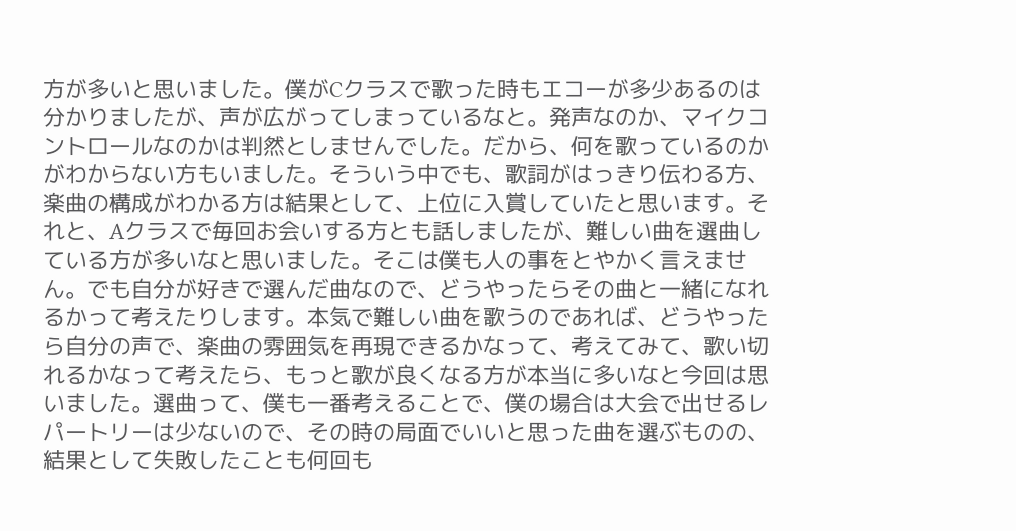方が多いと思いました。僕がCクラスで歌った時もエコーが多少あるのは分かりましたが、声が広がってしまっているなと。発声なのか、マイクコントロールなのかは判然としませんでした。だから、何を歌っているのかがわからない方もいました。そういう中でも、歌詞がはっきり伝わる方、楽曲の構成がわかる方は結果として、上位に入賞していたと思います。それと、Aクラスで毎回お会いする方とも話しましたが、難しい曲を選曲している方が多いなと思いました。そこは僕も人の事をとやかく言えません。でも自分が好きで選んだ曲なので、どうやったらその曲と一緒になれるかって考えたりします。本気で難しい曲を歌うのであれば、どうやったら自分の声で、楽曲の雰囲気を再現できるかなって、考えてみて、歌い切れるかなって考えたら、もっと歌が良くなる方が本当に多いなと今回は思いました。選曲って、僕も一番考えることで、僕の場合は大会で出せるレパートリーは少ないので、その時の局面でいいと思った曲を選ぶものの、結果として失敗したことも何回も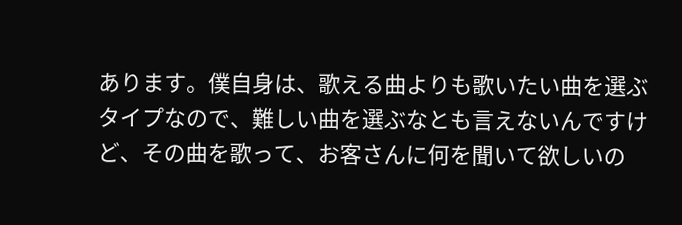あります。僕自身は、歌える曲よりも歌いたい曲を選ぶタイプなので、難しい曲を選ぶなとも言えないんですけど、その曲を歌って、お客さんに何を聞いて欲しいの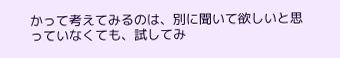かって考えてみるのは、別に聞いて欲しいと思っていなくても、試してみ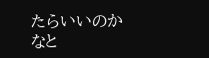たらいいのかなと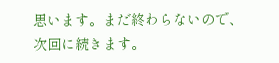思います。まだ終わらないので、次回に続きます。